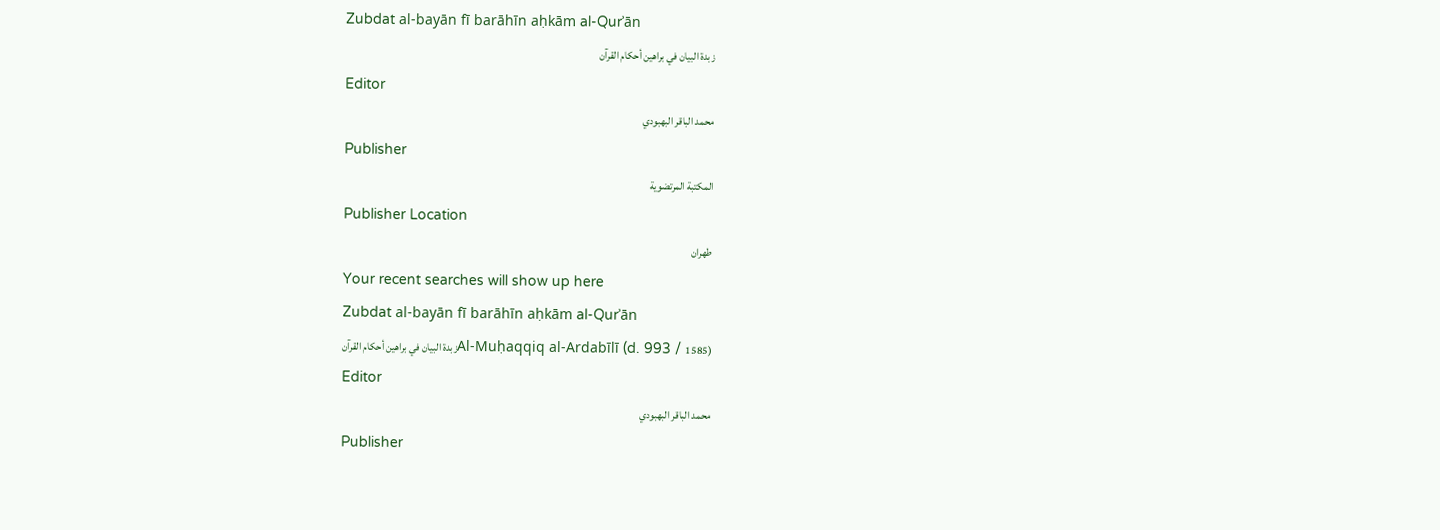Zubdat al-bayān fī barāhīn aḥkām al-Qurʾān
زبدة البيان في براهين أحكام القرآن
Editor
محمد الباقر البهبودي
Publisher
المكتبة المرتضوية
Publisher Location
طهران
Your recent searches will show up here
Zubdat al-bayān fī barāhīn aḥkām al-Qurʾān
Al-Muḥaqqiq al-Ardabīlī (d. 993 / 1585)زبدة البيان في براهين أحكام القرآن
Editor
محمد الباقر البهبودي
Publisher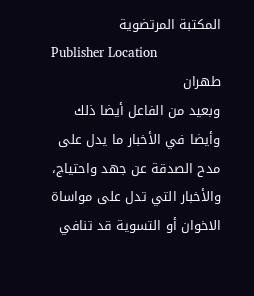المكتبة المرتضوية
Publisher Location
طهران
وبعيد من الفاعل أيضا ذلك وأيضا في الأخبار ما يدل على مدح الصدقة عن جهد واحتياج، والأخبار التي تدل على مواساة الاخوان أو التسوية قد تنافي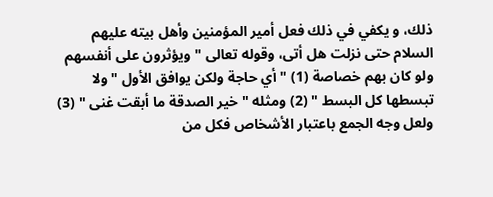ذلك، و يكفي في ذلك فعل أمير المؤمنين وأهل بيته عليهم السلام حتى نزلت هل أتى، وقوله تعالى " ويؤثرون على أنفسهم ولو كان بهم خصاصة (1) " أي حاجة ولكن يوافق الأول " ولا تبسطها كل البسط " (2) ومثله " خير الصدقة ما أبقت غنى " (3) ولعل وجه الجمع باعتبار الأشخاص فكل من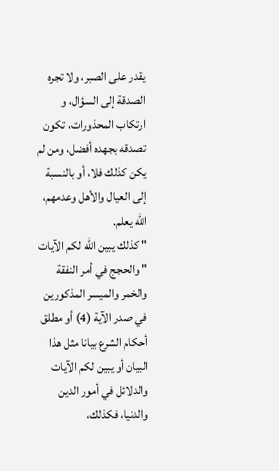يقدر على الصبر، ولا تجره الصدقة إلى السؤال، و ارتكاب المحذورات، تكون تصدقه بجهده أفضل، ومن لم يكن كذلك فلا، أو بالنسبة إلى العيال والأهل وعدمهم، الله يعلم.
" كذلك يبين الله لكم الآيات " والحجج في أمر النفقة والخمر والميسر المذكورين في صدر الآية (4) أو مطلق أحكام الشرع بيانا مثل هذا البيان أو يبين لكم الآيات والدلائل في أمور الدين والدنيا، فكذلك،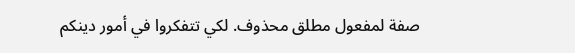صفة لمفعول مطلق محذوف. لكي تتفكروا في أمور دينكم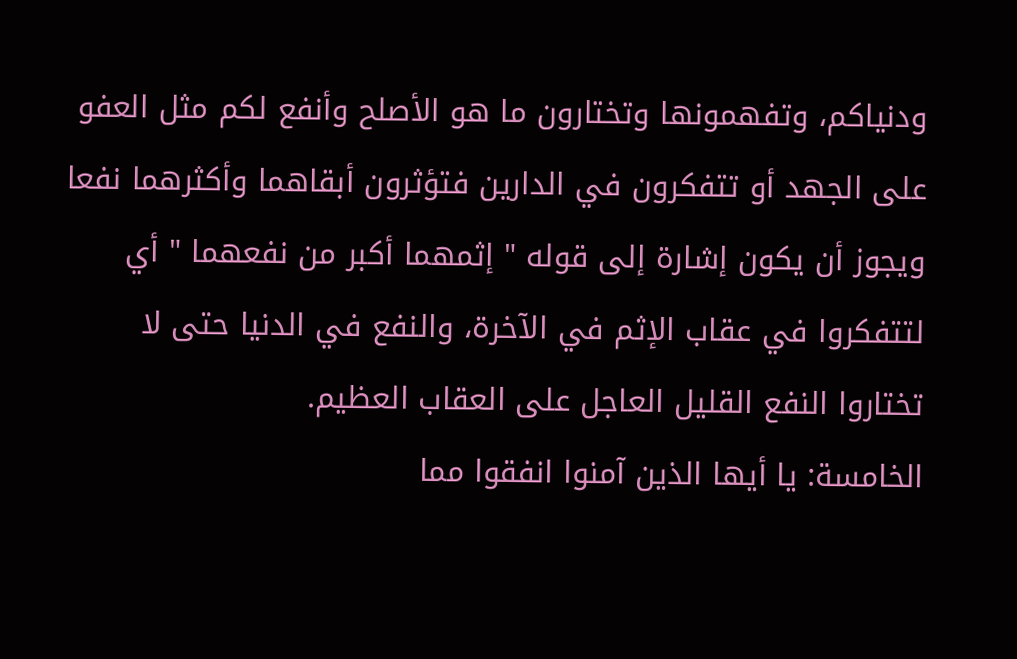ودنياكم، وتفهمونها وتختارون ما هو الأصلح وأنفع لكم مثل العفو على الجهد أو تتفكرون في الدارين فتؤثرون أبقاهما وأكثرهما نفعا ويجوز أن يكون إشارة إلى قوله " إثمهما أكبر من نفعهما " أي لتتفكروا في عقاب الإثم في الآخرة، والنفع في الدنيا حتى لا تختاروا النفع القليل العاجل على العقاب العظيم.
الخامسة: يا أيها الذين آمنوا انفقوا مما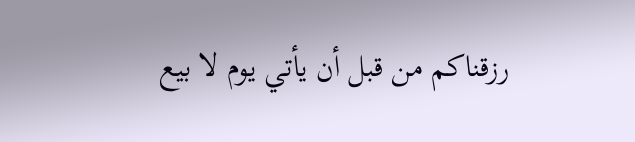رزقناكم من قبل أن يأتي يوم لا بيع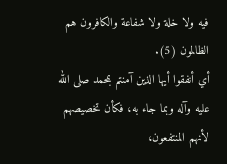فيه ولا خلة ولا شفاعة والكافرون هم الظالمون (5).
أي أنفقوا أيها الذين آمنتم بمحمد صلى الله عليه وآله وبما جاء به، فكأن تخصيصهم لأنهم المنتفعون،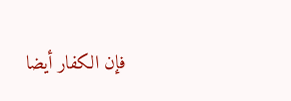فإن الكفار أيضا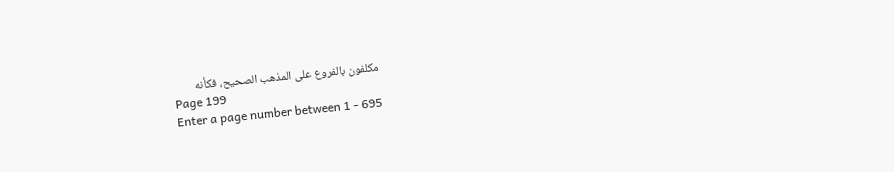مكلفون بالفروع على المذهب الصحيح، فكأنه
Page 199
Enter a page number between 1 - 695